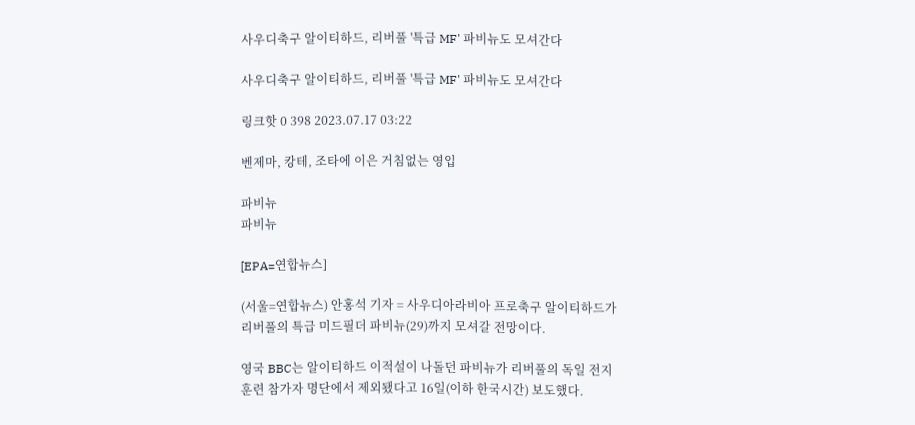사우디축구 알이티하드, 리버풀 '특급 MF' 파비뉴도 모셔간다

사우디축구 알이티하드, 리버풀 '특급 MF' 파비뉴도 모셔간다

링크핫 0 398 2023.07.17 03:22

벤제마, 캉테, 조타에 이은 거침없는 영입

파비뉴
파비뉴

[EPA=연합뉴스]

(서울=연합뉴스) 안홍석 기자 = 사우디아라비아 프로축구 알이티하드가 리버풀의 특급 미드필더 파비뉴(29)까지 모셔갈 전망이다.

영국 BBC는 알이티하드 이적설이 나돌던 파비뉴가 리버풀의 독일 전지훈련 참가자 명단에서 제외됐다고 16일(이하 한국시간) 보도했다.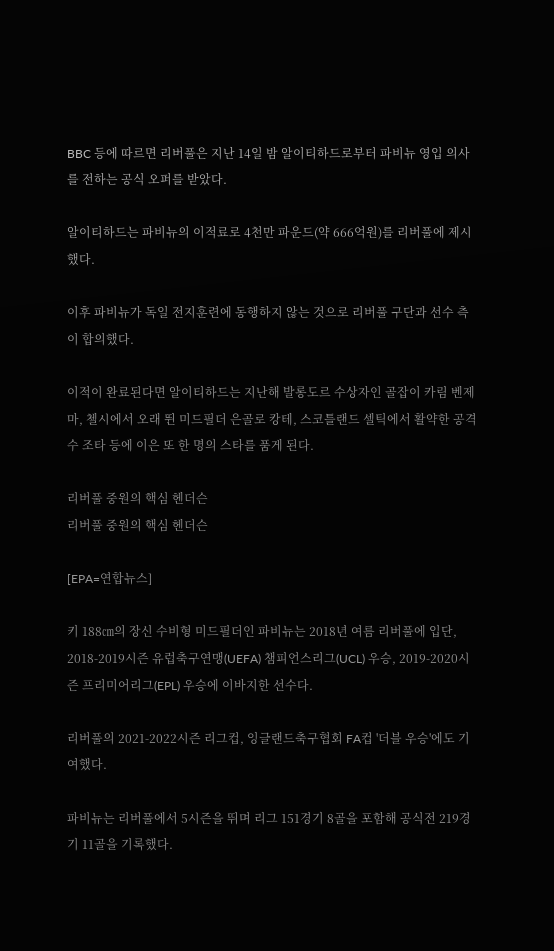BBC 등에 따르면 리버풀은 지난 14일 밤 알이티하드로부터 파비뉴 영입 의사를 전하는 공식 오퍼를 받았다.

알이티하드는 파비뉴의 이적료로 4천만 파운드(약 666억원)를 리버풀에 제시했다.

이후 파비뉴가 독일 전지훈련에 동행하지 않는 것으로 리버풀 구단과 선수 측이 합의했다.

이적이 완료된다면 알이티하드는 지난해 발롱도르 수상자인 골잡이 카림 벤제마, 첼시에서 오래 뛴 미드필더 은골로 캉테, 스코틀랜드 셀틱에서 활약한 공격수 조타 등에 이은 또 한 명의 스타를 품게 된다.

리버풀 중원의 핵심 헨더슨
리버풀 중원의 핵심 헨더슨

[EPA=연합뉴스]

키 188㎝의 장신 수비형 미드필더인 파비뉴는 2018년 여름 리버풀에 입단, 2018-2019시즌 유럽축구연맹(UEFA) 챔피언스리그(UCL) 우승, 2019-2020시즌 프리미어리그(EPL) 우승에 이바지한 선수다.

리버풀의 2021-2022시즌 리그컵, 잉글랜드축구협회 FA컵 '더블 우승'에도 기여했다.

파비뉴는 리버풀에서 5시즌을 뛰며 리그 151경기 8골을 포함해 공식전 219경기 11골을 기록했다.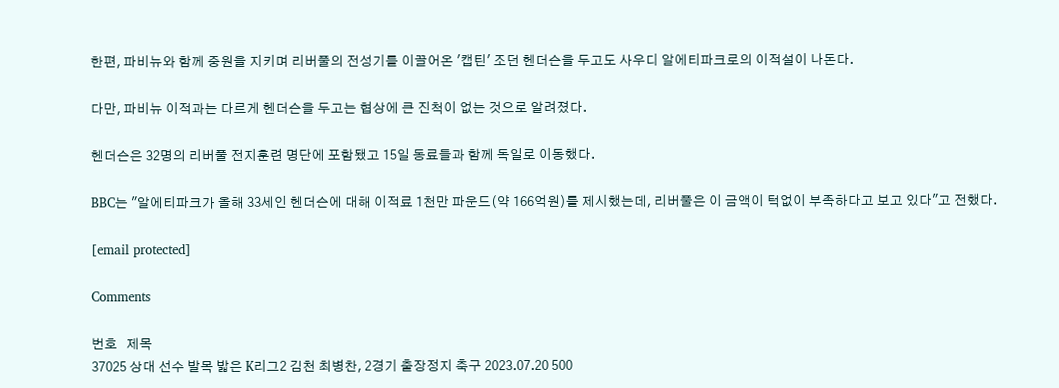한편, 파비뉴와 함께 중원을 지키며 리버풀의 전성기를 이끌어온 '캡틴' 조던 헨더슨을 두고도 사우디 알에티파크로의 이적설이 나돈다.

다만, 파비뉴 이적과는 다르게 헨더슨을 두고는 협상에 큰 진척이 없는 것으로 알려졌다.

헨더슨은 32명의 리버풀 전지훈련 명단에 포함됐고 15일 동료들과 함께 독일로 이동했다.

BBC는 "알에티파크가 올해 33세인 헨더슨에 대해 이적료 1천만 파운드(약 166억원)를 제시했는데, 리버풀은 이 금액이 턱없이 부족하다고 보고 있다"고 전했다.

[email protected]

Comments

번호   제목
37025 상대 선수 발목 밟은 K리그2 김천 최병찬, 2경기 출장정지 축구 2023.07.20 500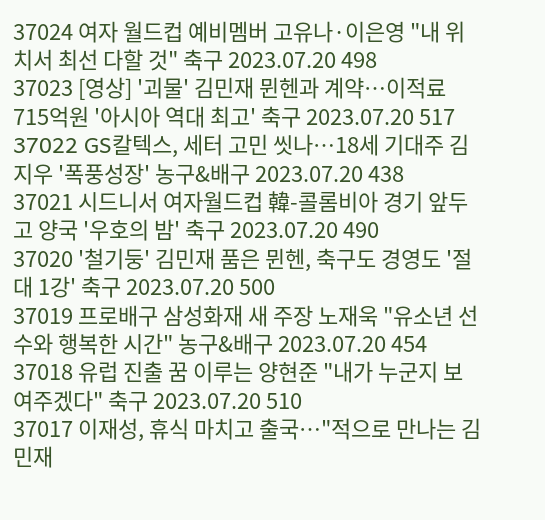37024 여자 월드컵 예비멤버 고유나·이은영 "내 위치서 최선 다할 것" 축구 2023.07.20 498
37023 [영상] '괴물' 김민재 뮌헨과 계약…이적료 715억원 '아시아 역대 최고' 축구 2023.07.20 517
37022 GS칼텍스, 세터 고민 씻나…18세 기대주 김지우 '폭풍성장' 농구&배구 2023.07.20 438
37021 시드니서 여자월드컵 韓-콜롬비아 경기 앞두고 양국 '우호의 밤' 축구 2023.07.20 490
37020 '철기둥' 김민재 품은 뮌헨, 축구도 경영도 '절대 1강' 축구 2023.07.20 500
37019 프로배구 삼성화재 새 주장 노재욱 "유소년 선수와 행복한 시간" 농구&배구 2023.07.20 454
37018 유럽 진출 꿈 이루는 양현준 "내가 누군지 보여주겠다" 축구 2023.07.20 510
37017 이재성, 휴식 마치고 출국…"적으로 만나는 김민재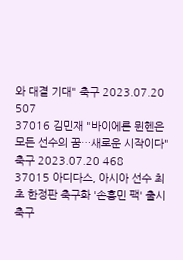와 대결 기대" 축구 2023.07.20 507
37016 김민재 "바이에른 뮌헨은 모든 선수의 꿈…새로운 시작이다" 축구 2023.07.20 468
37015 아디다스, 아시아 선수 최초 한정판 축구화 '손흥민 팩' 출시 축구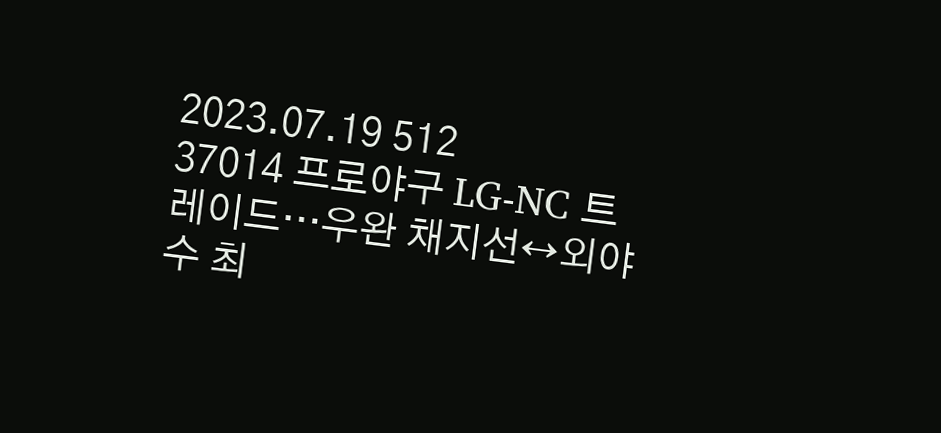2023.07.19 512
37014 프로야구 LG-NC 트레이드…우완 채지선↔외야수 최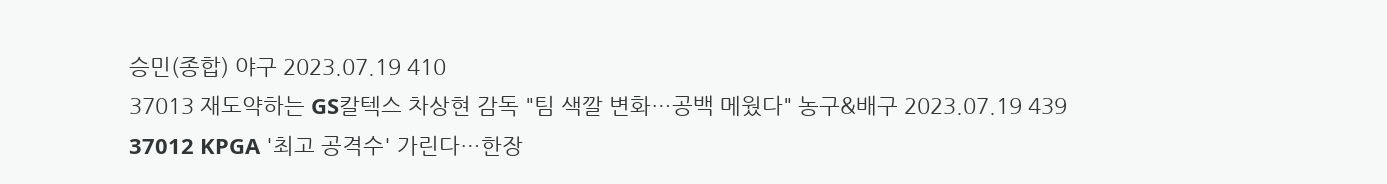승민(종합) 야구 2023.07.19 410
37013 재도약하는 GS칼텍스 차상현 감독 "팀 색깔 변화…공백 메웠다" 농구&배구 2023.07.19 439
37012 KPGA '최고 공격수' 가린다…한장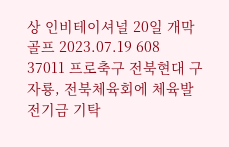상 인비테이셔널 20일 개막 골프 2023.07.19 608
37011 프로축구 전북현대 구자룡, 전북체육회에 체육발전기금 기탁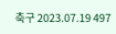축구 2023.07.19 497